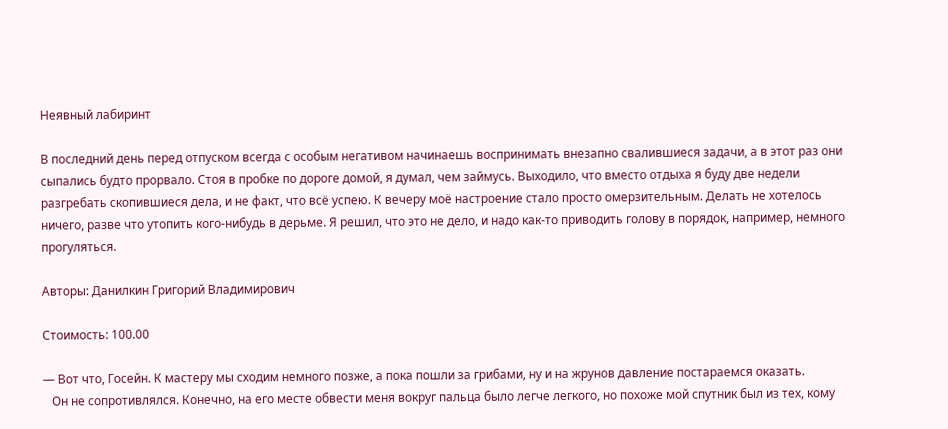Неявный лабиринт

В последний день перед отпуском всегда с особым негативом начинаешь воспринимать внезапно свалившиеся задачи, а в этот раз они сыпались будто прорвало. Стоя в пробке по дороге домой, я думал, чем займусь. Выходило, что вместо отдыха я буду две недели разгребать скопившиеся дела, и не факт, что всё успею. К вечеру моё настроение стало просто омерзительным. Делать не хотелось ничего, разве что утопить кого-нибудь в дерьме. Я решил, что это не дело, и надо как-то приводить голову в порядок, например, немного прогуляться.

Авторы: Данилкин Григорий Владимирович

Стоимость: 100.00

— Вот что, Госейн. К мастеру мы сходим немного позже, а пока пошли за грибами, ну и на жрунов давление постараемся оказать.
   Он не сопротивлялся. Конечно, на его месте обвести меня вокруг пальца было легче легкого, но похоже мой спутник был из тех, кому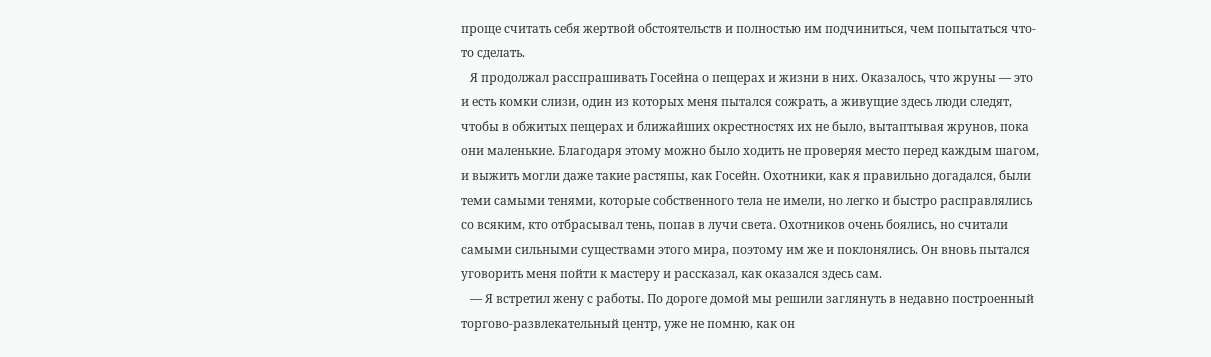проще считать себя жертвой обстоятельств и полностью им подчиниться, чем попытаться что-то сделать.
   Я продолжал расспрашивать Госейна о пещерах и жизни в них. Оказалось, что жруны — это и есть комки слизи, один из которых меня пытался сожрать, а живущие здесь люди следят, чтобы в обжитых пещерах и ближайших окрестностях их не было, вытаптывая жрунов, пока они маленькие. Благодаря этому можно было ходить не проверяя место перед каждым шагом, и выжить могли даже такие растяпы, как Госейн. Охотники, как я правильно догадался, были теми самыми тенями, которые собственного тела не имели, но легко и быстро расправлялись со всяким, кто отбрасывал тень, попав в лучи света. Охотников очень боялись, но считали самыми сильными существами этого мира, поэтому им же и поклонялись. Он вновь пытался уговорить меня пойти к мастеру и рассказал, как оказался здесь сам.
   — Я встретил жену с работы. По дороге домой мы решили заглянуть в недавно построенный торгово-развлекательный центр, уже не помню, как он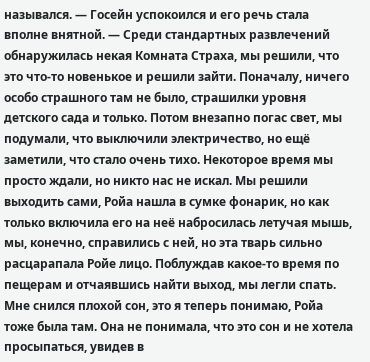назывался. — Госейн успокоился и его речь стала вполне внятной. — Среди стандартных развлечений обнаружилась некая Комната Страха, мы решили, что это что-то новенькое и решили зайти. Поначалу, ничего особо страшного там не было, страшилки уровня детского сада и только. Потом внезапно погас свет, мы подумали, что выключили электричество, но ещё заметили, что стало очень тихо. Некоторое время мы просто ждали, но никто нас не искал. Мы решили выходить сами, Ройа нашла в сумке фонарик, но как только включила его на неё набросилась летучая мышь, мы, конечно, справились с ней, но эта тварь сильно расцарапала Ройе лицо. Поблуждав какое-то время по пещерам и отчаявшись найти выход, мы легли спать. Мне снился плохой сон, это я теперь понимаю, Ройа тоже была там. Она не понимала, что это сон и не хотела просыпаться, увидев в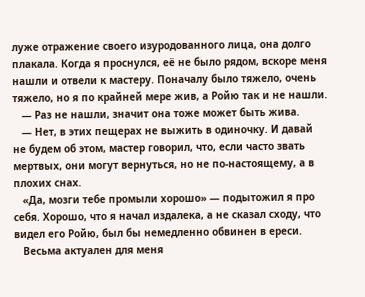луже отражение своего изуродованного лица, она долго плакала. Когда я проснулся, её не было рядом, вскоре меня нашли и отвели к мастеру. Поначалу было тяжело, очень тяжело, но я по крайней мере жив, а Ройю так и не нашли.
   — Раз не нашли, значит она тоже может быть жива.
   — Нет, в этих пещерах не выжить в одиночку. И давай не будем об этом, мастер говорил, что, если часто звать мертвых, они могут вернуться, но не по-настоящему, а в плохих снах.
   «Да, мозги тебе промыли хорошо» — подытожил я про себя. Хорошо, что я начал издалека, а не сказал сходу, что видел его Ройю, был бы немедленно обвинен в ереси.
   Весьма актуален для меня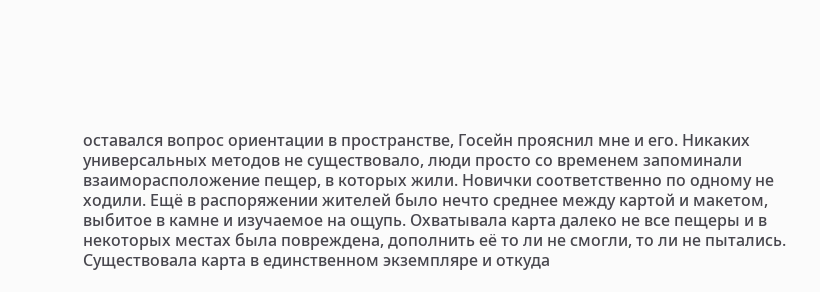оставался вопрос ориентации в пространстве, Госейн прояснил мне и его. Никаких универсальных методов не существовало, люди просто со временем запоминали взаиморасположение пещер, в которых жили. Новички соответственно по одному не ходили. Ещё в распоряжении жителей было нечто среднее между картой и макетом, выбитое в камне и изучаемое на ощупь. Охватывала карта далеко не все пещеры и в некоторых местах была повреждена, дополнить её то ли не смогли, то ли не пытались. Существовала карта в единственном экземпляре и откуда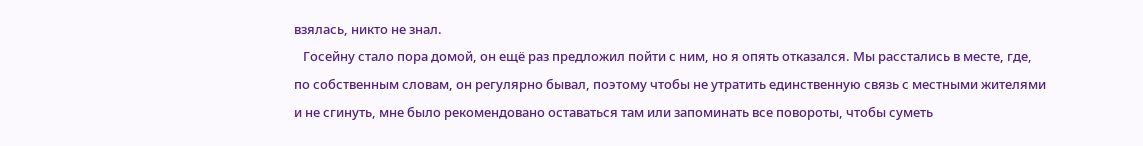взялась, никто не знал.
   Госейну стало пора домой, он ещё раз предложил пойти с ним, но я опять отказался. Мы расстались в месте, где, по собственным словам, он регулярно бывал, поэтому чтобы не утратить единственную связь с местными жителями и не сгинуть, мне было рекомендовано оставаться там или запоминать все повороты, чтобы суметь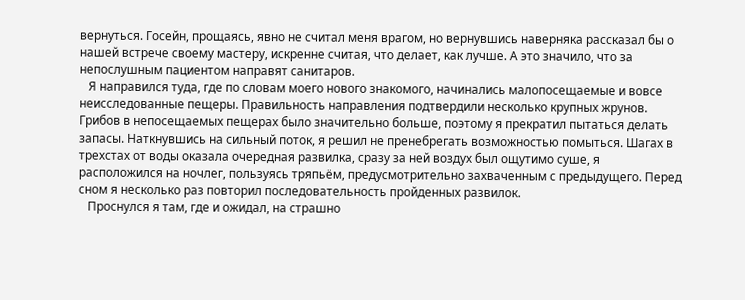вернуться. Госейн, прощаясь, явно не считал меня врагом, но вернувшись наверняка рассказал бы о нашей встрече своему мастеру, искренне считая, что делает, как лучше. А это значило, что за непослушным пациентом направят санитаров.
   Я направился туда, где по словам моего нового знакомого, начинались малопосещаемые и вовсе неисследованные пещеры. Правильность направления подтвердили несколько крупных жрунов. Грибов в непосещаемых пещерах было значительно больше, поэтому я прекратил пытаться делать запасы. Наткнувшись на сильный поток, я решил не пренебрегать возможностью помыться. Шагах в трехстах от воды оказала очередная развилка, сразу за ней воздух был ощутимо суше, я расположился на ночлег, пользуясь тряпьём, предусмотрительно захваченным с предыдущего. Перед сном я несколько раз повторил последовательность пройденных развилок.
   Проснулся я там, где и ожидал, на страшно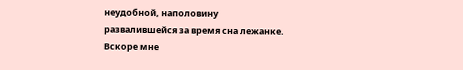неудобной, наполовину развалившейся за время сна лежанке. Вскоре мне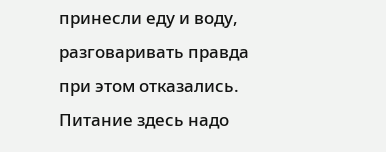принесли еду и воду, разговаривать правда при этом отказались. Питание здесь надо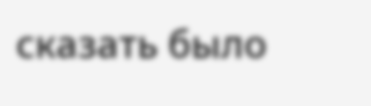сказать было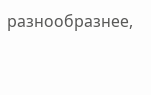разнообразнее,